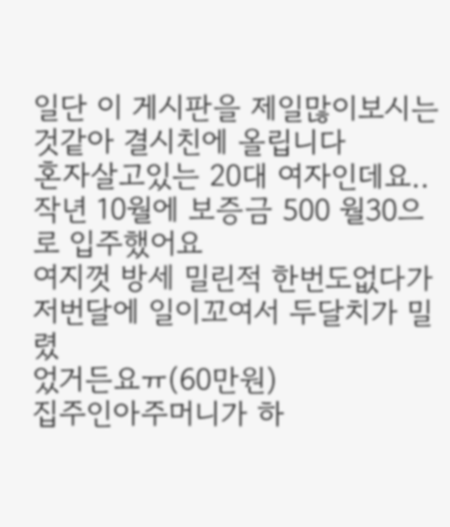일단 이 게시판을 제일많이보시는것같아 결시친에 올립니다
혼자살고있는 20대 여자인데요..
작년 10월에 보증금 500 월30으로 입주했어요
여지껏 방세 밀린적 한번도없다가
저번달에 일이꼬여서 두달치가 밀렸
었거든요ㅠ(60만원)
집주인아주머니가 하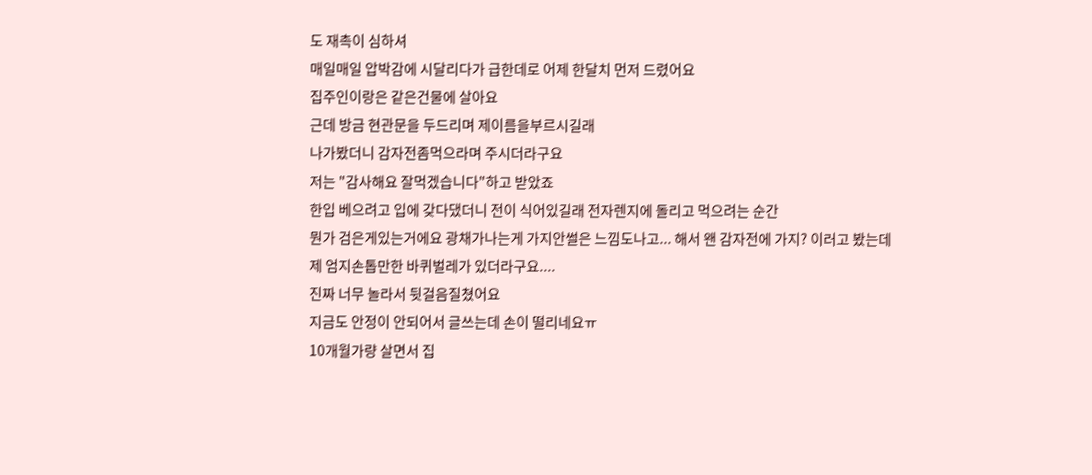도 재촉이 심하셔
매일매일 압박감에 시달리다가 급한데로 어제 한달치 먼저 드렸어요
집주인이랑은 같은건물에 살아요
근데 방금 현관문을 두드리며 제이름을부르시길래
나가봤더니 감자전좀먹으라며 주시더라구요
저는 "감사해요 잘먹겠습니다"하고 받았죠
한입 베으려고 입에 갖다댔더니 전이 식어있길래 전자렌지에 돌리고 먹으려는 순간
뭔가 검은게있는거에요 광채가나는게 가지안썰은 느낌도나고... 해서 왠 감자전에 가지? 이러고 봤는데
제 엄지손톱만한 바퀴벌레가 있더라구요....
진짜 너무 놀라서 뒷걸음질쳤어요
지금도 안정이 안되어서 글쓰는데 손이 떨리네요ㅠ
10개월가량 살면서 집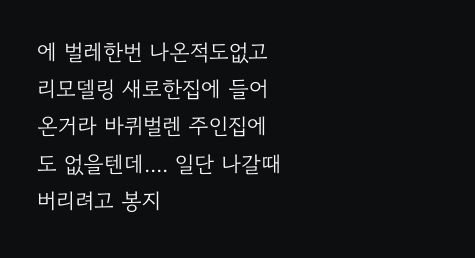에 벌레한번 나온적도없고 리모델링 새로한집에 들어온거라 바퀴벌렌 주인집에도 없을텐데.... 일단 나갈때버리려고 봉지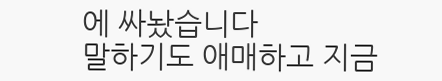에 싸놨습니다
말하기도 애매하고 지금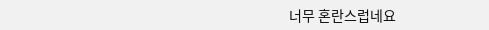너무 혼란스럽네요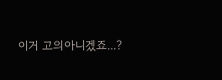이거 고의아니겠죠...?